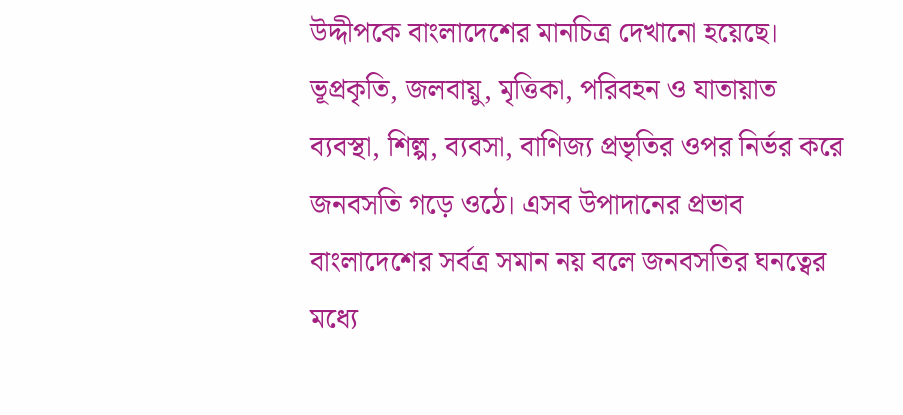উদ্দীপকে বাংলাদেশের মানচিত্র দেখানো হয়েছে। ভূপ্রকৃতি, জলবায়ু, মৃত্তিকা, পরিবহন ও যাতায়াত ব্যবস্থা, শিল্প, ব্যবসা, বাণিজ্য প্রভৃতির ওপর নির্ভর করে জনবসতি গড়ে ওঠে। এসব উপাদানের প্রভাব বাংলাদেশের সর্বত্র সমান নয় বলে জনবসতির ঘনত্বের মধ্যে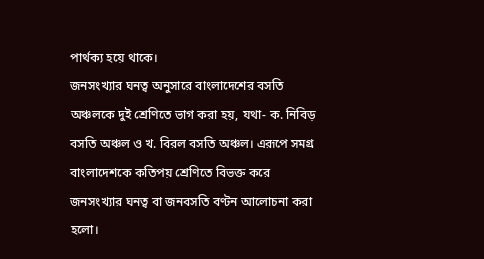পার্থক্য হয়ে থাকে।
জনসংখ্যার ঘনত্ব অনুসারে বাংলাদেশের বসতি অঞ্চলকে দুই শ্রেণিতে ভাগ করা হয়, যথা- ক. নিবিড় বসতি অঞ্চল ও খ. বিরল বসতি অঞ্চল। এরূপে সমগ্র বাংলাদেশকে কতিপয় শ্রেণিতে বিভক্ত করে জনসংখ্যার ঘনত্ব বা জনবসতি বণ্টন আলোচনা করা হলো।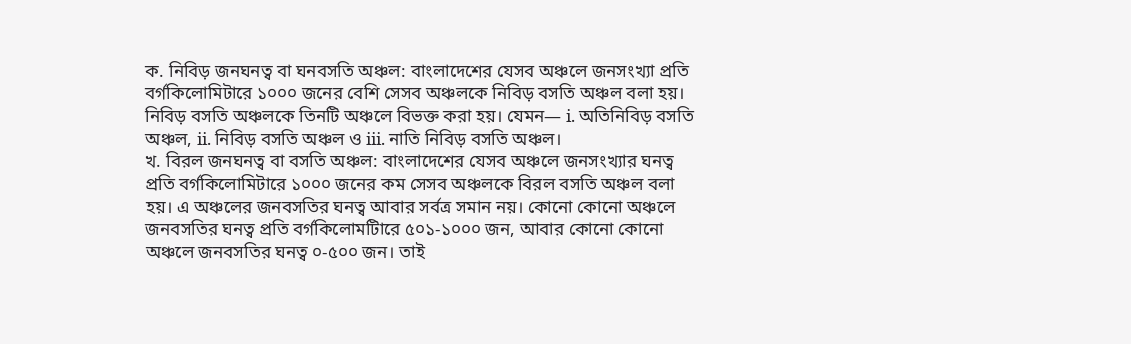ক. নিবিড় জনঘনত্ব বা ঘনবসতি অঞ্চল: বাংলাদেশের যেসব অঞ্চলে জনসংখ্যা প্রতি বর্গকিলোমিটারে ১০০০ জনের বেশি সেসব অঞ্চলকে নিবিড় বসতি অঞ্চল বলা হয়। নিবিড় বসতি অঞ্চলকে তিনটি অঞ্চলে বিভক্ত করা হয়। যেমন— i. অতিনিবিড় বসতি অঞ্চল, ii. নিবিড় বসতি অঞ্চল ও iii. নাতি নিবিড় বসতি অঞ্চল।
খ. বিরল জনঘনত্ব বা বসতি অঞ্চল: বাংলাদেশের যেসব অঞ্চলে জনসংখ্যার ঘনত্ব প্রতি বর্গকিলোমিটারে ১০০০ জনের কম সেসব অঞ্চলকে বিরল বসতি অঞ্চল বলা হয়। এ অঞ্চলের জনবসতির ঘনত্ব আবার সর্বত্র সমান নয়। কোনো কোনো অঞ্চলে জনবসতির ঘনত্ব প্রতি বর্গকিলোমটিারে ৫০১-১০০০ জন, আবার কোনো কোনো অঞ্চলে জনবসতির ঘনত্ব ০-৫০০ জন। তাই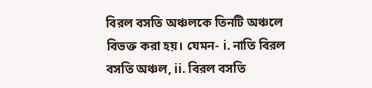বিরল বসতি অঞ্চলকে তিনটি অঞ্চলে বিভক্ত করা হয়। যেমন- i. নাতি বিরল বসতি অঞ্চল, ii. বিরল বসতি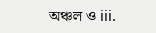অঞ্চল ও iii.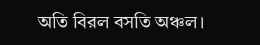অতি বিরল বসতি অঞ্চল।